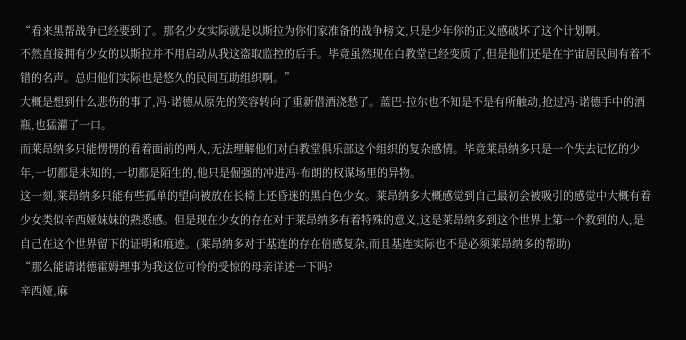“看来黑帮战争已经要到了。那名少女实际就是以斯拉为你们家准备的战争榜文,只是少年你的正义感破坏了这个计划啊。
不然直接拥有少女的以斯拉并不用启动从我这盗取监控的后手。毕竟虽然现在白教堂已经变质了,但是他们还是在宇宙居民间有着不错的名声。总归他们实际也是悠久的民间互助组织啊。”
大概是想到什么悲伤的事了,冯·诺德从原先的笑容转向了重新借酒浇愁了。蓝巴·拉尔也不知是不是有所触动,抢过冯·诺德手中的酒瓶,也猛灌了一口。
而莱昂纳多只能愣愣的看着面前的两人,无法理解他们对白教堂俱乐部这个组织的复杂感情。毕竟莱昂纳多只是一个失去记忆的少年,一切都是未知的,一切都是陌生的,他只是倔强的冲进冯·布朗的权谋场里的异物。
这一刻,莱昂纳多只能有些孤单的望向被放在长椅上还昏迷的黑白色少女。莱昂纳多大概感觉到自己最初会被吸引的感觉中大概有着少女类似辛西娅妹妹的熟悉感。但是现在少女的存在对于莱昂纳多有着特殊的意义,这是莱昂纳多到这个世界上第一个救到的人,是自己在这个世界留下的证明和痕迹。(莱昂纳多对于基连的存在倍感复杂,而且基连实际也不是必须莱昂纳多的帮助)
“那么能请诺德霍姆理事为我这位可怜的受惊的母亲详述一下吗?
辛西娅,麻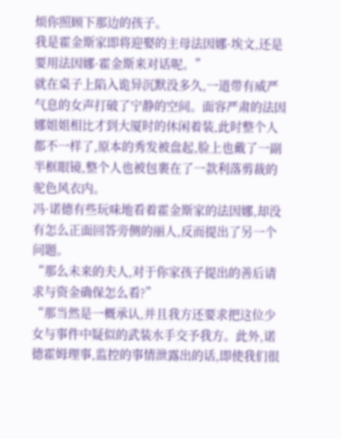烦你照顾下那边的孩子。
我是霍金斯家即将迎娶的主母法因娜·埃文,还是要用法因娜·霍金斯来对话呢。”
就在桌子上陷入诡异沉默没多久,一道带有威严气息的女声打破了宁静的空间。面容严肃的法因娜姐姐相比才到大厦时的休闲着装,此时整个人都不一样了,原本的秀发被盘起,脸上也戴了一副半框眼镜,整个人也被包裹在了一款利落剪裁的驼色风衣内。
冯·诺德有些玩味地看着霍金斯家的法因娜,却没有怎么正面回答旁侧的丽人,反而提出了另一个问题。
“那么未来的夫人,对于你家孩子提出的善后请求与资金确保怎么看?”
“那当然是一概承认,并且我方还要求把这位少女与事件中疑似的武装水手交予我方。此外,诺德霍姆理事,监控的事情泄露出的话,即使我们很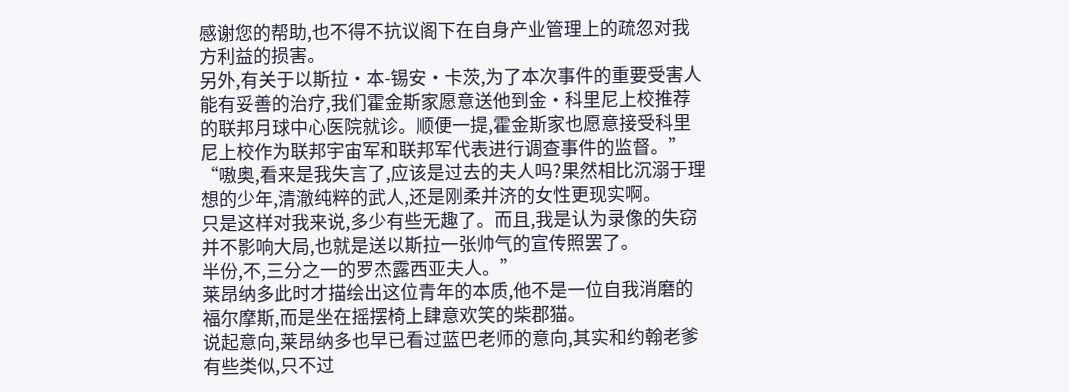感谢您的帮助,也不得不抗议阁下在自身产业管理上的疏忽对我方利益的损害。
另外,有关于以斯拉·本-锡安·卡茨,为了本次事件的重要受害人能有妥善的治疗,我们霍金斯家愿意送他到金·科里尼上校推荐的联邦月球中心医院就诊。顺便一提,霍金斯家也愿意接受科里尼上校作为联邦宇宙军和联邦军代表进行调查事件的监督。”
“嗷奥,看来是我失言了,应该是过去的夫人吗?果然相比沉溺于理想的少年,清澈纯粹的武人,还是刚柔并济的女性更现实啊。
只是这样对我来说,多少有些无趣了。而且,我是认为录像的失窃并不影响大局,也就是送以斯拉一张帅气的宣传照罢了。
半份,不,三分之一的罗杰露西亚夫人。”
莱昂纳多此时才描绘出这位青年的本质,他不是一位自我消磨的福尔摩斯,而是坐在摇摆椅上肆意欢笑的柴郡猫。
说起意向,莱昂纳多也早已看过蓝巴老师的意向,其实和约翰老爹有些类似,只不过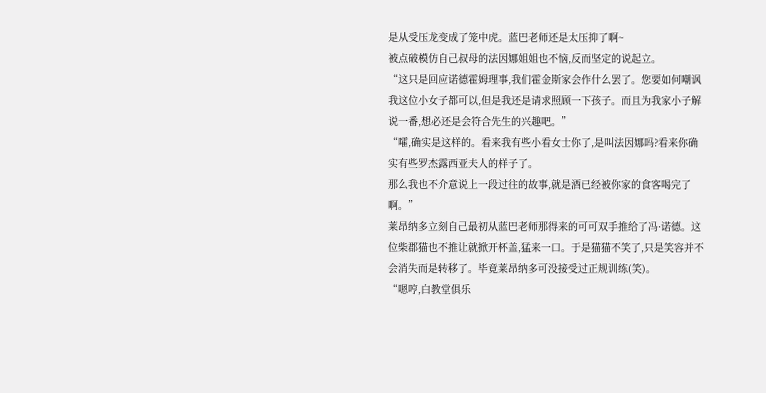是从受压龙变成了笼中虎。蓝巴老师还是太压抑了啊~
被点破模仿自己叔母的法因娜姐姐也不恼,反而坚定的说起立。
“这只是回应诺德霍姆理事,我们霍金斯家会作什么罢了。您要如何嘲讽我这位小女子都可以,但是我还是请求照顾一下孩子。而且为我家小子解说一番,想必还是会符合先生的兴趣吧。”
“嚯,确实是这样的。看来我有些小看女士你了,是叫法因娜吗?看来你确实有些罗杰露西亚夫人的样子了。
那么我也不介意说上一段过往的故事,就是酒已经被你家的食客喝完了啊。”
莱昂纳多立刻自己最初从蓝巴老师那得来的可可双手推给了冯·诺德。这位柴郡猫也不推让就掀开杯盖,猛来一口。于是猫猫不笑了,只是笑容并不会消失而是转移了。毕竟莱昂纳多可没接受过正规训练(笑)。
“嗯哼,白教堂俱乐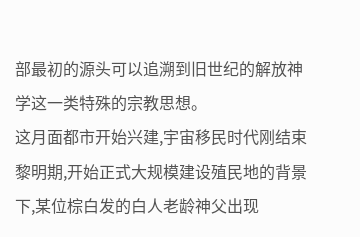部最初的源头可以追溯到旧世纪的解放神学这一类特殊的宗教思想。
这月面都市开始兴建,宇宙移民时代刚结束黎明期,开始正式大规模建设殖民地的背景下,某位棕白发的白人老龄神父出现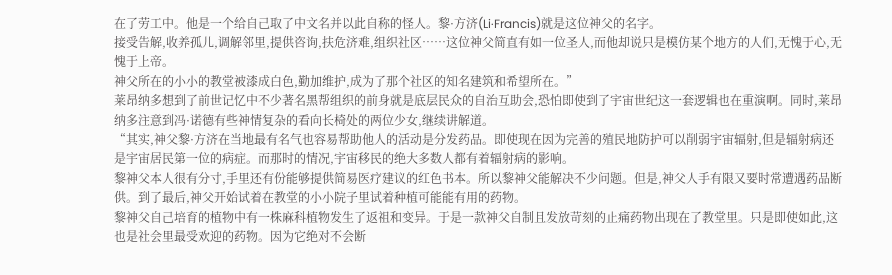在了劳工中。他是一个给自己取了中文名并以此自称的怪人。黎·方济(Li·Francis)就是这位神父的名字。
接受告解,收养孤儿,调解邻里,提供咨询,扶危济难,组织社区……这位神父简直有如一位圣人,而他却说只是模仿某个地方的人们,无愧于心,无愧于上帝。
神父所在的小小的教堂被漆成白色,勤加维护,成为了那个社区的知名建筑和希望所在。”
莱昂纳多想到了前世记忆中不少著名黑帮组织的前身就是底层民众的自治互助会,恐怕即使到了宇宙世纪这一套逻辑也在重演啊。同时,莱昂纳多注意到冯·诺德有些神情复杂的看向长椅处的两位少女,继续讲解道。
“其实,神父黎·方济在当地最有名气也容易帮助他人的活动是分发药品。即使现在因为完善的殖民地防护可以削弱宇宙辐射,但是辐射病还是宇宙居民第一位的病症。而那时的情况,宇宙移民的绝大多数人都有着辐射病的影响。
黎神父本人很有分寸,手里还有份能够提供简易医疗建议的红色书本。所以黎神父能解决不少问题。但是,神父人手有限又要时常遭遇药品断供。到了最后,神父开始试着在教堂的小小院子里试着种植可能能有用的药物。
黎神父自己培育的植物中有一株麻科植物发生了返祖和变异。于是一款神父自制且发放苛刻的止痛药物出现在了教堂里。只是即使如此,这也是社会里最受欢迎的药物。因为它绝对不会断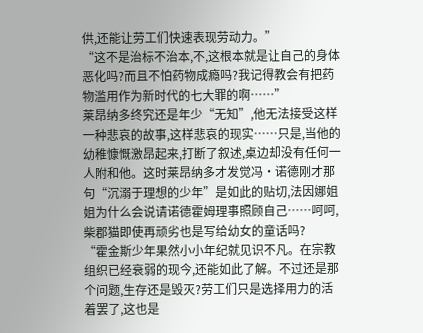供,还能让劳工们快速表现劳动力。”
“这不是治标不治本,不,这根本就是让自己的身体恶化吗?而且不怕药物成瘾吗?我记得教会有把药物滥用作为新时代的七大罪的啊……”
莱昂纳多终究还是年少“无知”,他无法接受这样一种悲哀的故事,这样悲哀的现实……只是,当他的幼稚慷慨激昂起来,打断了叙述,桌边却没有任何一人附和他。这时莱昂纳多才发觉冯·诺德刚才那句“沉溺于理想的少年”是如此的贴切,法因娜姐姐为什么会说请诺德霍姆理事照顾自己……呵呵,柴郡猫即使再顽劣也是写给幼女的童话吗?
“霍金斯少年果然小小年纪就见识不凡。在宗教组织已经衰弱的现今,还能如此了解。不过还是那个问题,生存还是毁灭?劳工们只是选择用力的活着罢了,这也是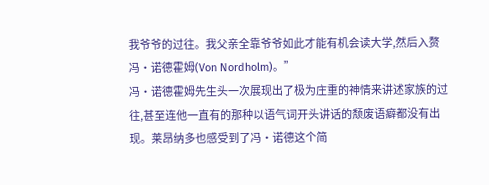我爷爷的过往。我父亲全靠爷爷如此才能有机会读大学,然后入赘冯·诺德霍姆(Von Nordholm)。”
冯·诺德霍姆先生头一次展现出了极为庄重的神情来讲述家族的过往,甚至连他一直有的那种以语气词开头讲话的颓废语癖都没有出现。莱昂纳多也感受到了冯·诺德这个简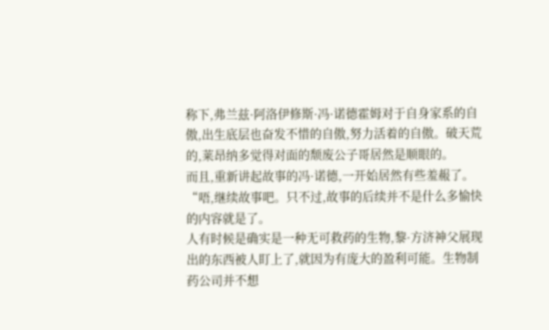称下,弗兰兹·阿洛伊修斯·冯·诺德霍姆对于自身家系的自傲,出生底层也奋发不惜的自傲,努力活着的自傲。破天荒的,莱昂纳多觉得对面的颓废公子哥居然是顺眼的。
而且,重新讲起故事的冯·诺德,一开始居然有些羞赧了。
“唔,继续故事吧。只不过,故事的后续并不是什么多愉快的内容就是了。
人有时候是确实是一种无可救药的生物,黎·方济神父展现出的东西被人盯上了,就因为有庞大的盈利可能。生物制药公司并不想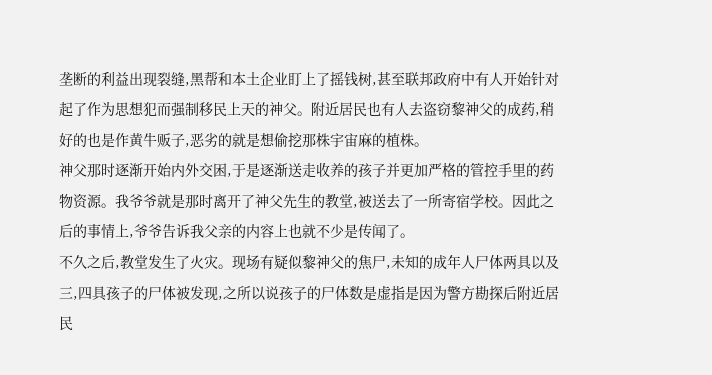垄断的利益出现裂缝,黑帮和本土企业盯上了摇钱树,甚至联邦政府中有人开始针对起了作为思想犯而强制移民上天的神父。附近居民也有人去盗窃黎神父的成药,稍好的也是作黄牛贩子,恶劣的就是想偷挖那株宇宙麻的植株。
神父那时逐渐开始内外交困,于是逐渐送走收养的孩子并更加严格的管控手里的药物资源。我爷爷就是那时离开了神父先生的教堂,被送去了一所寄宿学校。因此之后的事情上,爷爷告诉我父亲的内容上也就不少是传闻了。
不久之后,教堂发生了火灾。现场有疑似黎神父的焦尸,未知的成年人尸体两具以及三,四具孩子的尸体被发现,之所以说孩子的尸体数是虚指是因为警方勘探后附近居民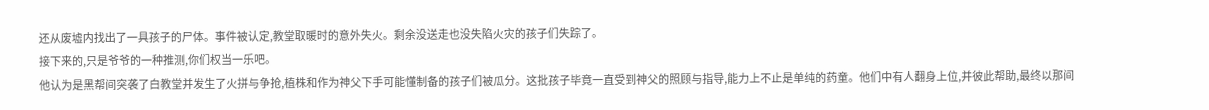还从废墟内找出了一具孩子的尸体。事件被认定,教堂取暖时的意外失火。剩余没送走也没失陷火灾的孩子们失踪了。
接下来的,只是爷爷的一种推测,你们权当一乐吧。
他认为是黑帮间突袭了白教堂并发生了火拼与争抢,植株和作为神父下手可能懂制备的孩子们被瓜分。这批孩子毕竟一直受到神父的照顾与指导,能力上不止是单纯的药童。他们中有人翻身上位,并彼此帮助,最终以那间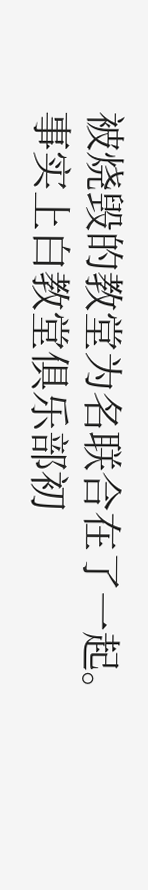被烧毁的教堂为名联合在了一起。
事实上白教堂俱乐部初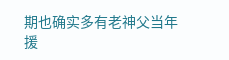期也确实多有老神父当年援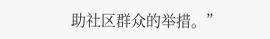助社区群众的举措。”